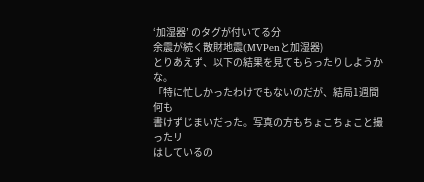‘加湿器’ のタグが付いてる分
余震が続く散財地震(MVPenと加湿器)
とりあえず、以下の結果を見てもらったりしようかな。
「特に忙しかったわけでもないのだが、結局1週間何も
書けずじまいだった。写真の方もちょこちょこと撮ったリ
はしているの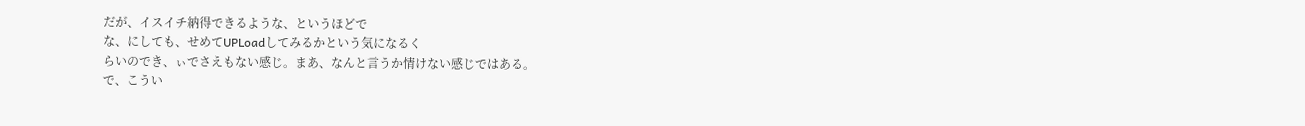だが、イスイチ納得できるような、というほどで
な、にしても、せめてUPLoadしてみるかという気になるく
らいのでき、ぃでさえもない感じ。まあ、なんと言うか情けない感じではある。
で、こうい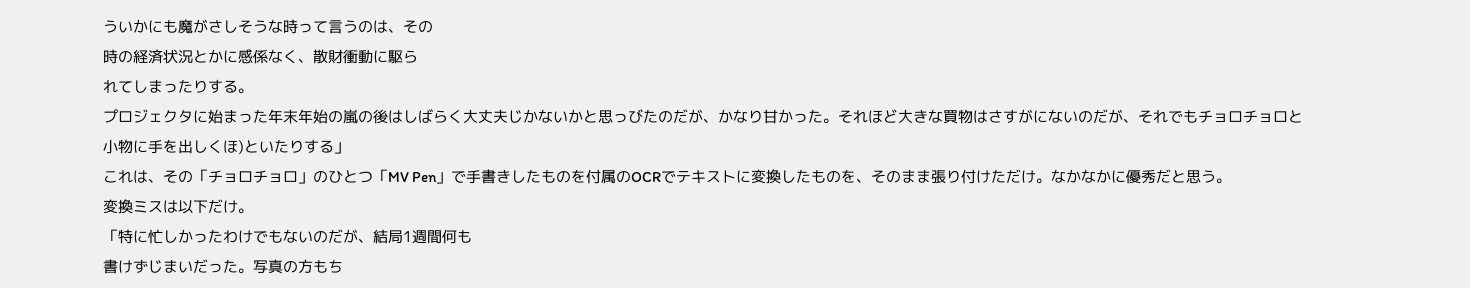ういかにも魔がさしそうな時って言うのは、その
時の経済状況とかに感係なく、散財衝動に駆ら
れてしまったりする。
プロジェクタに始まった年末年始の嵐の後はしばらく大丈夫じかないかと思っびたのだが、かなり甘かった。それほど大きな買物はさすがにないのだが、それでもチョロチョロと
小物に手を出しくほ)といたりする」
これは、その「チョロチョロ」のひとつ「MV Pen」で手書きしたものを付属のOCRでテキストに変換したものを、そのまま張り付けただけ。なかなかに優秀だと思う。
変換ミスは以下だけ。
「特に忙しかったわけでもないのだが、結局1週間何も
書けずじまいだった。写真の方もち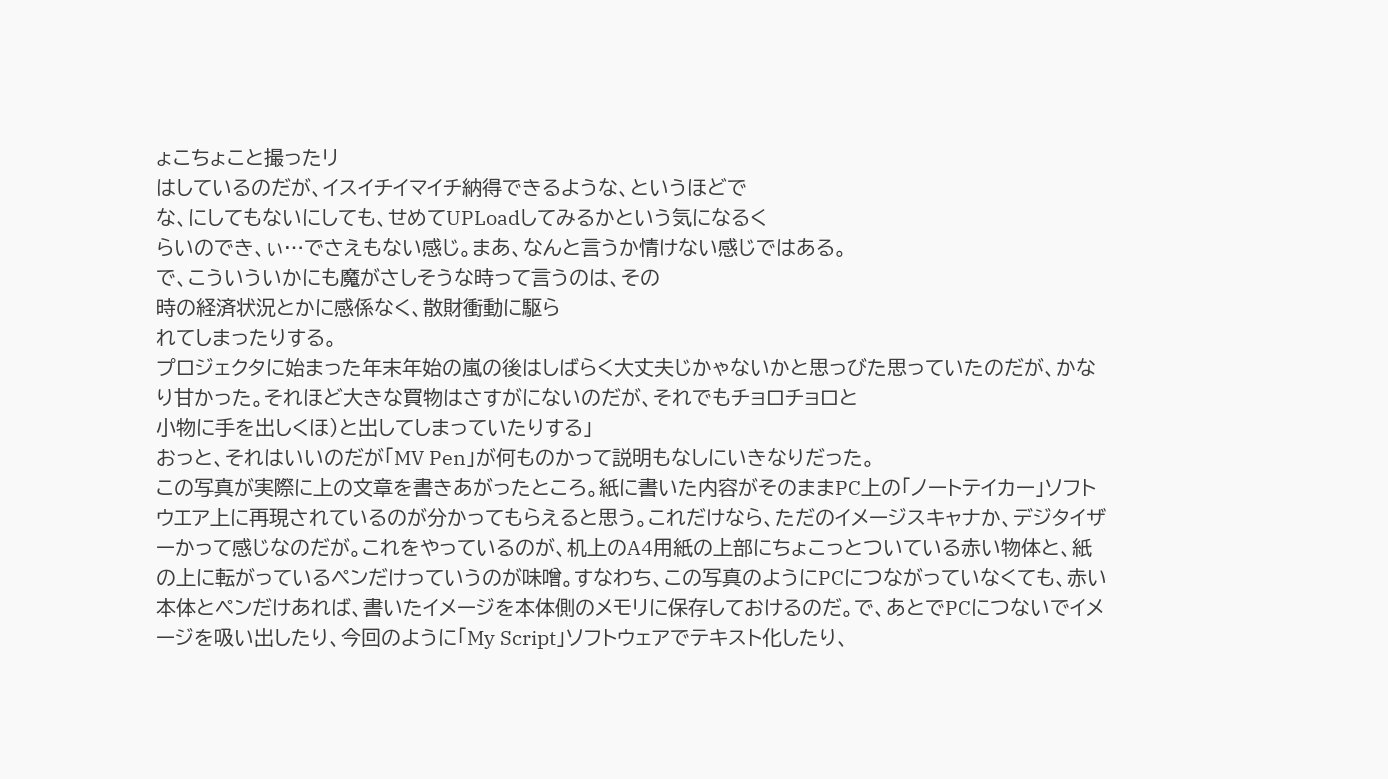ょこちょこと撮ったリ
はしているのだが、イスイチイマイチ納得できるような、というほどで
な、にしてもないにしても、せめてUPLoadしてみるかという気になるく
らいのでき、ぃ…でさえもない感じ。まあ、なんと言うか情けない感じではある。
で、こういういかにも魔がさしそうな時って言うのは、その
時の経済状況とかに感係なく、散財衝動に駆ら
れてしまったりする。
プロジェクタに始まった年末年始の嵐の後はしばらく大丈夫じかゃないかと思っびた思っていたのだが、かなり甘かった。それほど大きな買物はさすがにないのだが、それでもチョロチョロと
小物に手を出しくほ)と出してしまっていたりする」
おっと、それはいいのだが「MV Pen」が何ものかって説明もなしにいきなりだった。
この写真が実際に上の文章を書きあがったところ。紙に書いた内容がそのままPC上の「ノートテイカー」ソフトウエア上に再現されているのが分かってもらえると思う。これだけなら、ただのイメージスキャナか、デジタイザーかって感じなのだが。これをやっているのが、机上のA4用紙の上部にちょこっとついている赤い物体と、紙の上に転がっているペンだけっていうのが味噌。すなわち、この写真のようにPCにつながっていなくても、赤い本体とペンだけあれば、書いたイメージを本体側のメモリに保存しておけるのだ。で、あとでPCにつないでイメージを吸い出したり、今回のように「My Script」ソフトウェアでテキスト化したり、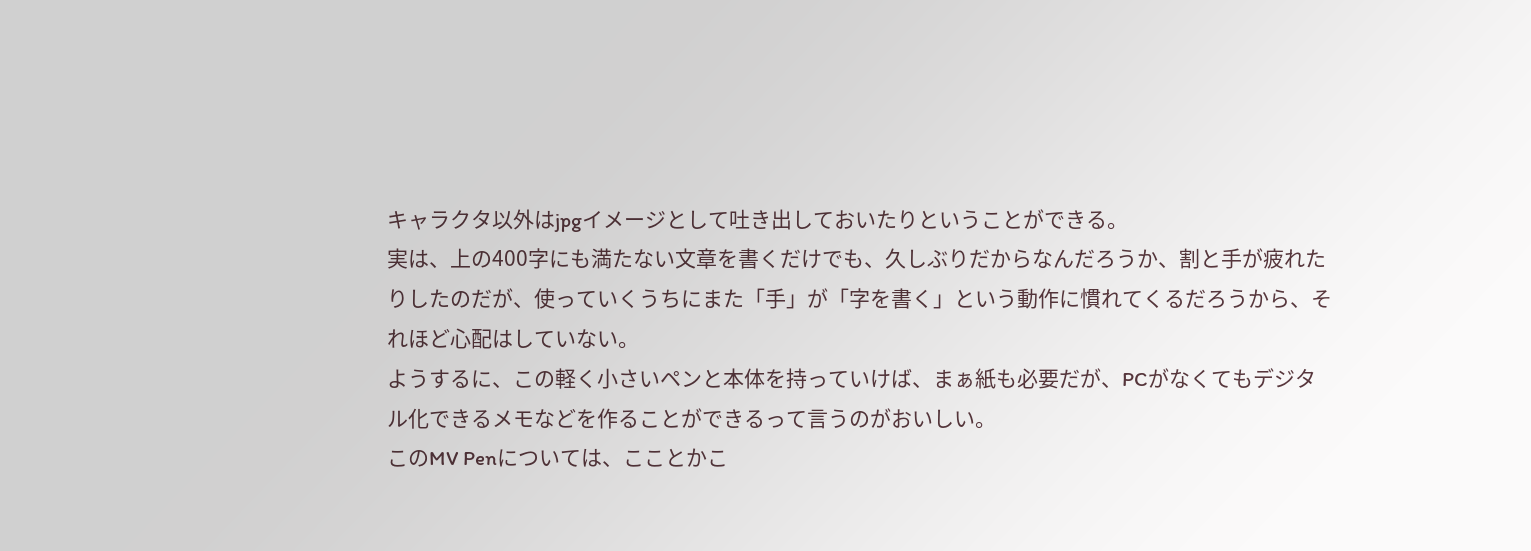キャラクタ以外はjpgイメージとして吐き出しておいたりということができる。
実は、上の400字にも満たない文章を書くだけでも、久しぶりだからなんだろうか、割と手が疲れたりしたのだが、使っていくうちにまた「手」が「字を書く」という動作に慣れてくるだろうから、それほど心配はしていない。
ようするに、この軽く小さいペンと本体を持っていけば、まぁ紙も必要だが、PCがなくてもデジタル化できるメモなどを作ることができるって言うのがおいしい。
このMV Penについては、こことかこ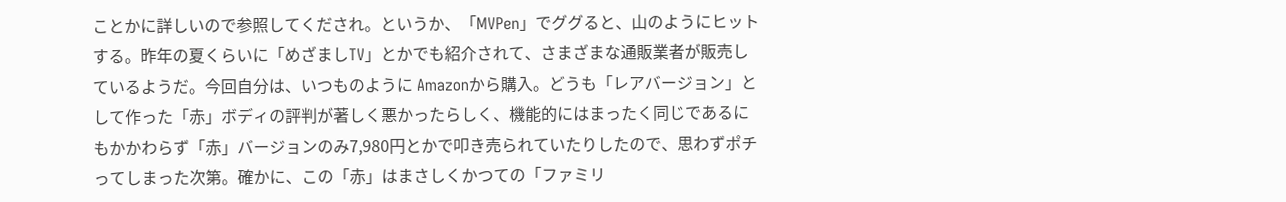ことかに詳しいので参照してくだされ。というか、「MVPen」でググると、山のようにヒットする。昨年の夏くらいに「めざましTV」とかでも紹介されて、さまざまな通販業者が販売しているようだ。今回自分は、いつものように Amazonから購入。どうも「レアバージョン」として作った「赤」ボディの評判が著しく悪かったらしく、機能的にはまったく同じであるにもかかわらず「赤」バージョンのみ7,980円とかで叩き売られていたりしたので、思わずポチってしまった次第。確かに、この「赤」はまさしくかつての「ファミリ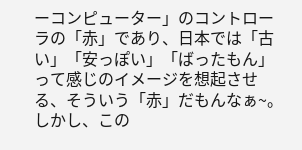ーコンピューター」のコントローラの「赤」であり、日本では「古い」「安っぽい」「ばったもん」って感じのイメージを想起させる、そういう「赤」だもんなぁ~。
しかし、この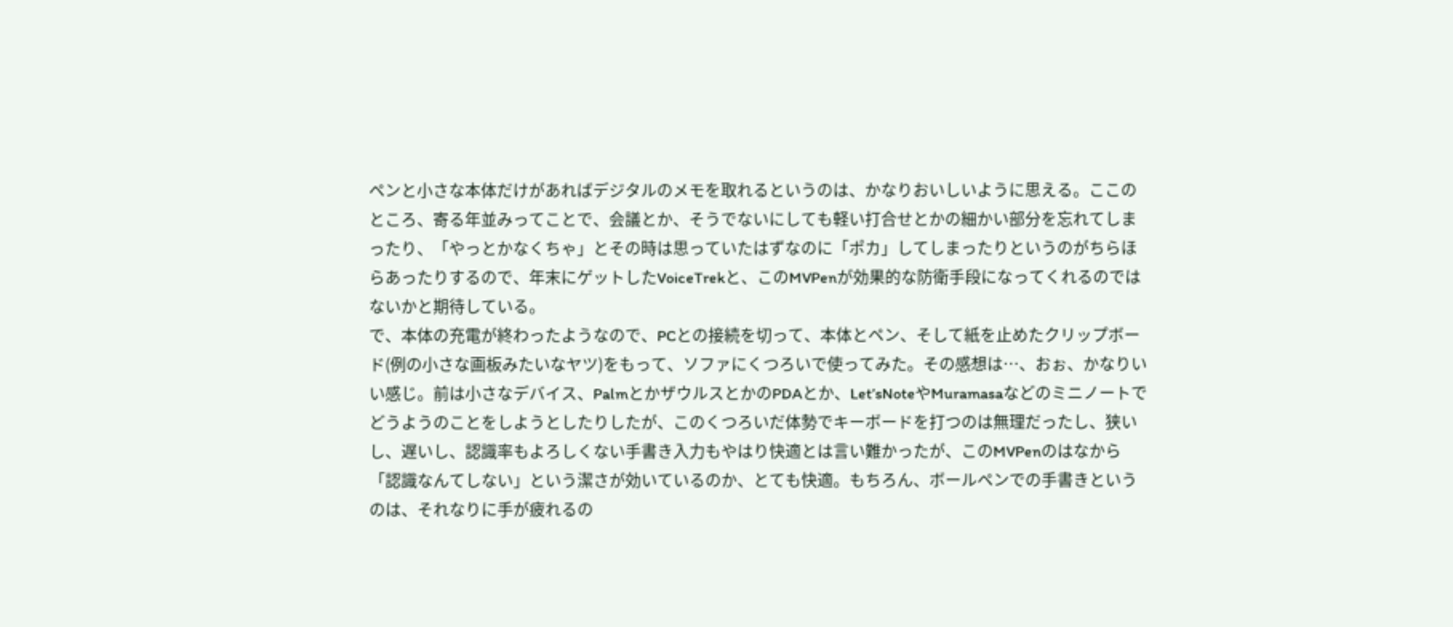ペンと小さな本体だけがあればデジタルのメモを取れるというのは、かなりおいしいように思える。ここのところ、寄る年並みってことで、会議とか、そうでないにしても軽い打合せとかの細かい部分を忘れてしまったり、「やっとかなくちゃ」とその時は思っていたはずなのに「ポカ」してしまったりというのがちらほらあったりするので、年末にゲットしたVoiceTrekと、このMVPenが効果的な防衛手段になってくれるのではないかと期待している。
で、本体の充電が終わったようなので、PCとの接続を切って、本体とペン、そして紙を止めたクリップボード(例の小さな画板みたいなヤツ)をもって、ソファにくつろいで使ってみた。その感想は…、おぉ、かなりいい感じ。前は小さなデバイス、PalmとかザウルスとかのPDAとか、Let’sNoteやMuramasaなどのミニノートでどうようのことをしようとしたりしたが、このくつろいだ体勢でキーボードを打つのは無理だったし、狭いし、遅いし、認識率もよろしくない手書き入力もやはり快適とは言い難かったが、このMVPenのはなから「認識なんてしない」という潔さが効いているのか、とても快適。もちろん、ボールペンでの手書きというのは、それなりに手が疲れるの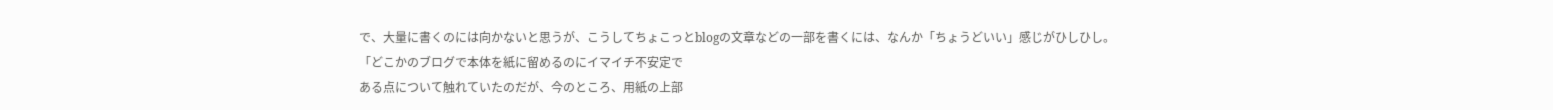で、大量に書くのには向かないと思うが、こうしてちょこっとblogの文章などの一部を書くには、なんか「ちょうどいい」感じがひしひし。
「どこかのブログで本体を紙に留めるのにイマイチ不安定で
ある点について触れていたのだが、今のところ、用紙の上部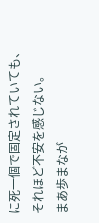に死一個で固定されていても、それほど不安を感じない。
まあ歩まなが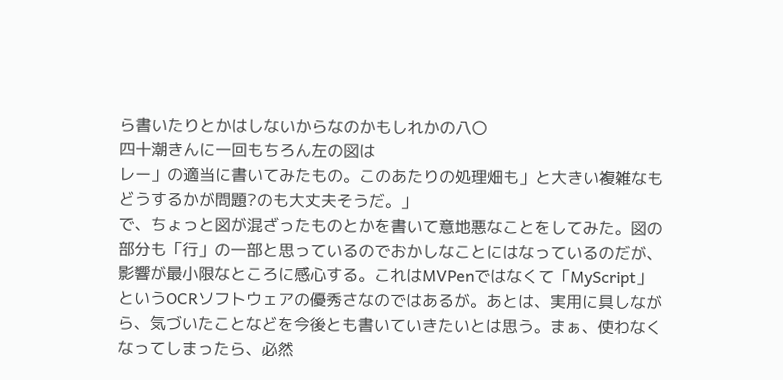ら書いたりとかはしないからなのかもしれかの八〇
四十潮きんに一回もちろん左の図は
レー」の適当に書いてみたもの。このあたりの処理畑も」と大きい複雑なもどうするかが問題?のも大丈夫そうだ。」
で、ちょっと図が混ざったものとかを書いて意地悪なことをしてみた。図の部分も「行」の一部と思っているのでおかしなことにはなっているのだが、影響が最小限なところに感心する。これはMVPenではなくて「MyScript」というOCRソフトウェアの優秀さなのではあるが。あとは、実用に具しながら、気づいたことなどを今後とも書いていきたいとは思う。まぁ、使わなくなってしまったら、必然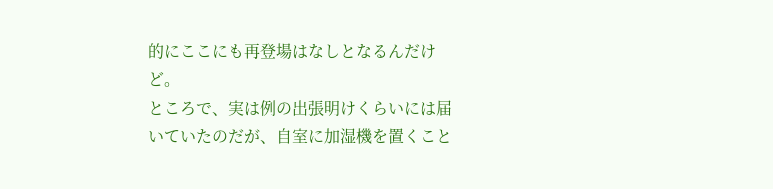的にここにも再登場はなしとなるんだけど。
ところで、実は例の出張明けくらいには届いていたのだが、自室に加湿機を置くこと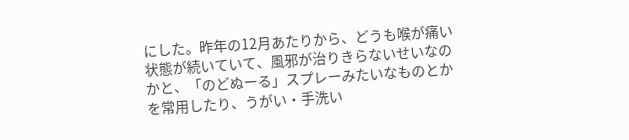にした。昨年の12月あたりから、どうも喉が痛い状態が続いていて、風邪が治りきらないせいなのかと、「のどぬーる」スプレーみたいなものとかを常用したり、うがい・手洗い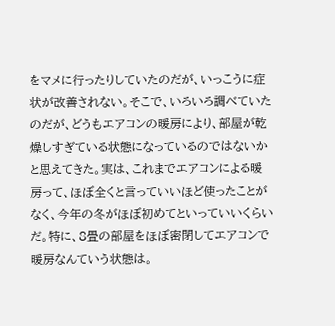をマメに行ったりしていたのだが、いっこうに症状が改善されない。そこで、いろいろ調べていたのだが、どうもエアコンの暖房により、部屋が乾燥しすぎている状態になっているのではないかと思えてきた。実は、これまでエアコンによる暖房って、ほぼ全くと言っていいほど使ったことがなく、今年の冬がほぼ初めてといっていいくらいだ。特に、8畳の部屋をほぼ密閉してエアコンで暖房なんていう状態は。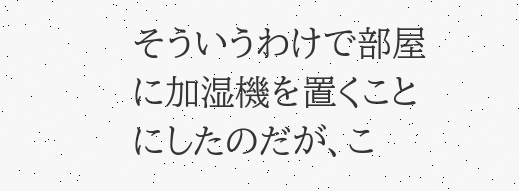そういうわけで部屋に加湿機を置くことにしたのだが、こ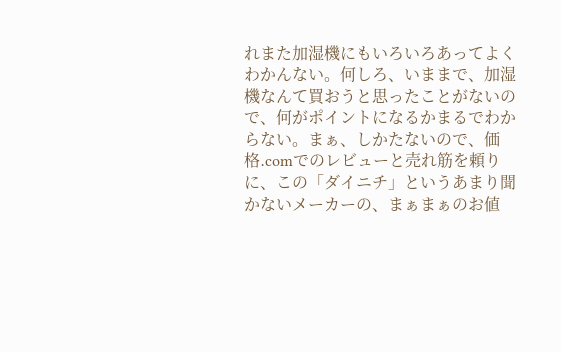れまた加湿機にもいろいろあってよくわかんない。何しろ、いままで、加湿機なんて買おうと思ったことがないので、何がポイントになるかまるでわからない。まぁ、しかたないので、価格.comでのレビューと売れ筋を頼りに、この「ダイニチ」というあまり聞かないメーカーの、まぁまぁのお値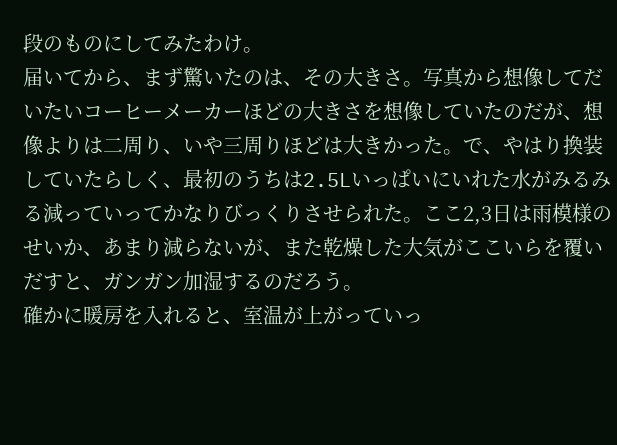段のものにしてみたわけ。
届いてから、まず驚いたのは、その大きさ。写真から想像してだいたいコーヒーメーカーほどの大きさを想像していたのだが、想像よりは二周り、いや三周りほどは大きかった。で、やはり換装していたらしく、最初のうちは2.5Lいっぱいにいれた水がみるみる減っていってかなりびっくりさせられた。ここ2,3日は雨模様のせいか、あまり減らないが、また乾燥した大気がここいらを覆いだすと、ガンガン加湿するのだろう。
確かに暖房を入れると、室温が上がっていっ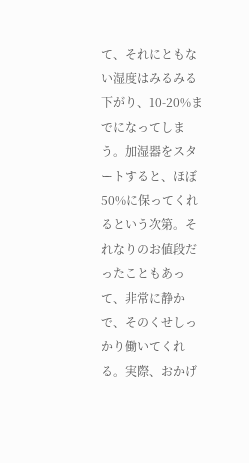て、それにともない湿度はみるみる下がり、10-20%までになってしまう。加湿器をスタートすると、ほぼ50%に保ってくれるという次第。それなりのお値段だったこともあって、非常に静かで、そのくせしっかり働いてくれる。実際、おかげ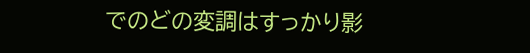でのどの変調はすっかり影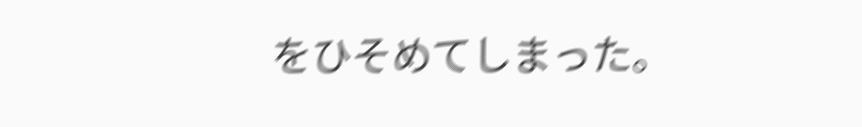をひそめてしまった。